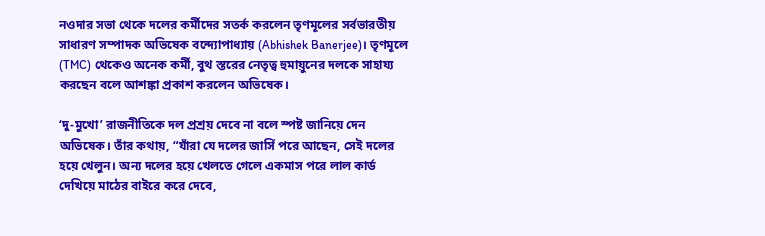নওদার সভা থেকে দলের কর্মীদের সতর্ক করলেন তৃণমূলের সর্বভারতীয় সাধারণ সম্পাদক অভিষেক বন্দ্যোপাধ্যায় (Abhishek Banerjee)। তৃণমূলে (TMC) থেকেও অনেক কর্মী, বুথ স্তরের নেতৃত্ব হুমায়ুনের দলকে সাহায্য করছেন বলে আশঙ্কা প্রকাশ করলেন অভিষেক।

‘দু-মুখো’ রাজনীতিকে দল প্রশ্রয় দেবে না বলে স্পষ্ট জানিয়ে দেন অভিষেক। তাঁর কথায়, “যাঁরা যে দলের জার্সি পরে আছেন, সেই দলের হয়ে খেলুন। অন্য দলের হয়ে খেলতে গেলে একমাস পরে লাল কার্ড দেখিয়ে মাঠের বাইরে করে দেবে,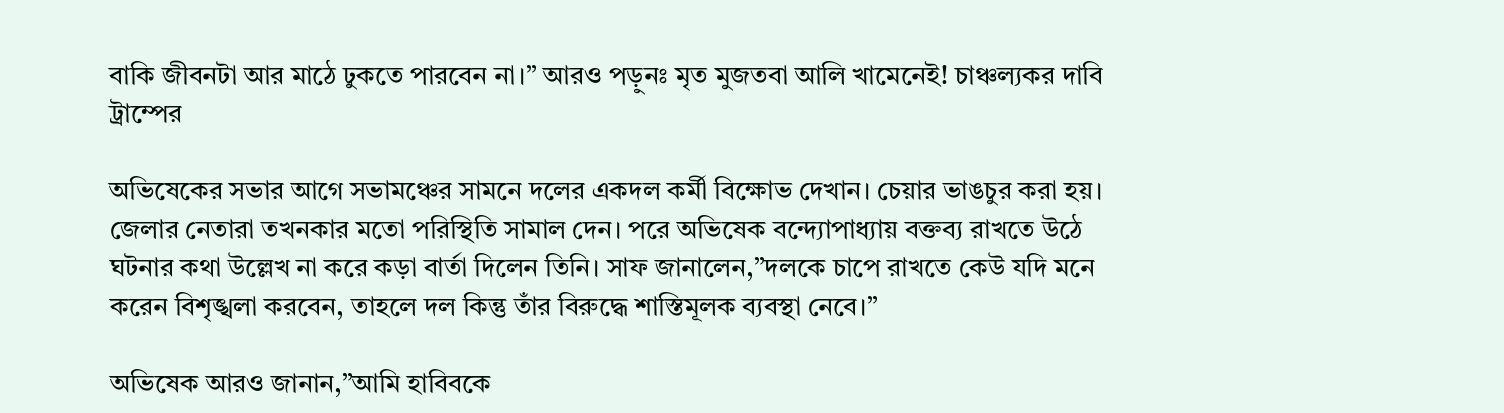বাকি জীবনটা আর মাঠে ঢুকতে পারবেন না।” আরও পড়ুনঃ মৃত মুজতবা আলি খামেনেই! চাঞ্চল্যকর দাবি ট্রাম্পের

অভিষেকের সভার আগে সভামঞ্চের সামনে দলের একদল কর্মী বিক্ষোভ দেখান। চেয়ার ভাঙচুর করা হয়। জেলার নেতারা তখনকার মতো পরিস্থিতি সামাল দেন। পরে অভিষেক বন্দ্যোপাধ্যায় বক্তব্য রাখতে উঠে ঘটনার কথা উল্লেখ না করে কড়া বার্তা দিলেন তিনি। সাফ জানালেন,”দলকে চাপে রাখতে কেউ যদি মনে করেন বিশৃঙ্খলা করবেন, তাহলে দল কিন্তু তাঁর বিরুদ্ধে শাস্তিমূলক ব্যবস্থা নেবে।”

অভিষেক আরও জানান,”আমি হাবিবকে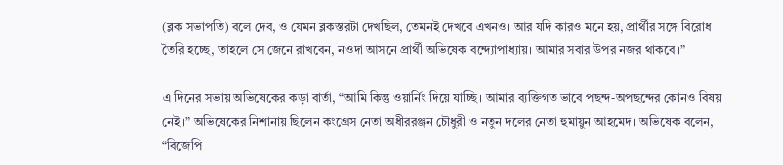(ব্লক সভাপতি) বলে দেব, ও যেমন ব্লকস্তরটা দেখছিল, তেমনই দেখবে এখনও। আর যদি কারও মনে হয়, প্রার্থীর সঙ্গে বিরোধ তৈরি হচ্ছে, তাহলে সে জেনে রাখবেন, নওদা আসনে প্রার্থী অভিষেক বন্দ্যোপাধ্যায়। আমার সবার উপর নজর থাকবে।”

এ দিনের সভায় অভিষেকের কড়া বার্তা, “আমি কিন্তু ওয়ার্নিং দিয়ে যাচ্ছি। আমার ব্যক্তিগত ভাবে পছন্দ-অপছন্দের কোনও বিষয় নেই।” অভিষেকের নিশানায় ছিলেন কংগ্রেস নেতা অধীররঞ্জন চৌধুরী ও নতুন দলের নেতা হুমায়ুন আহমেদ। অভিষেক বলেন, “বিজেপি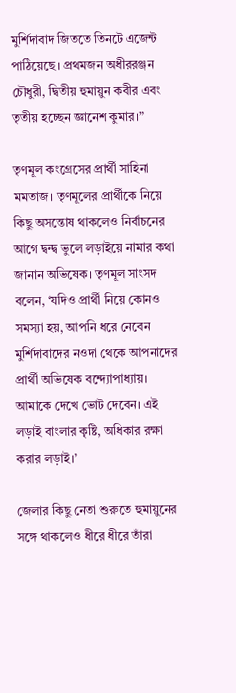মুর্শিদাবাদ জিততে তিনটে এজেন্ট পাঠিয়েছে। প্রথমজন অধীররঞ্জন চৌধুরী, দ্বিতীয় হুমায়ুন কবীর এবং তৃতীয় হচ্ছেন জ্ঞানেশ কুমার।”

তৃণমূল কংগ্রেসের প্রার্থী সাহিনা মমতাজ। তৃণমূলের প্রার্থীকে নিয়ে কিছু অসন্তোষ থাকলেও নির্বাচনের আগে দ্বন্দ্ব ভুলে লড়াইয়ে নামার কথা জানান অভিষেক। তৃণমূল সাংসদ বলেন, ‘যদিও প্রার্থী নিয়ে কোনও সমস্যা হয়, আপনি ধরে নেবেন মুর্শিদাবাদের নওদা থেকে আপনাদের প্রার্থী অভিষেক বন্দ্যোপাধ্যায়। আমাকে দেখে ভোট দেবেন। এই লড়াই বাংলার কৃষ্টি, অধিকার রক্ষা করার লড়াই।’

জেলার কিছু নেতা শুরুতে হুমায়ুনের সঙ্গে থাকলেও ধীরে ধীরে তাঁরা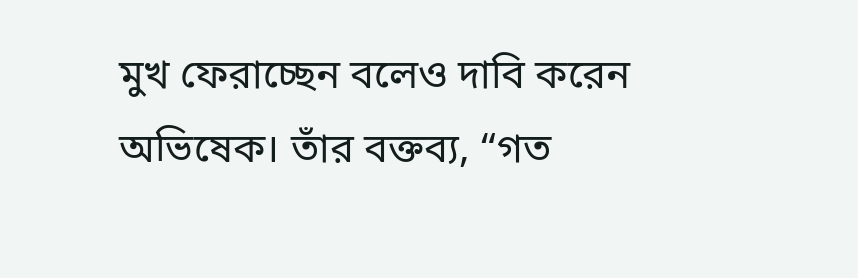মুখ ফেরাচ্ছেন বলেও দাবি করেন অভিষেক। তাঁর বক্তব্য, “গত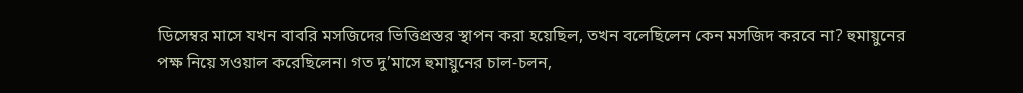ডিসেম্বর মাসে যখন বাবরি মসজিদের ভিত্তিপ্রস্তর স্থাপন করা হয়েছিল, তখন বলেছিলেন কেন মসজিদ করবে না? হুমায়ুনের পক্ষ নিয়ে সওয়াল করেছিলেন। গত দু’মাসে হুমায়ুনের চাল-চলন,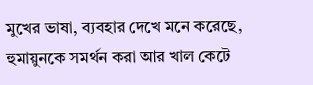মুখের ভাষা, ব্যবহার দেখে মনে করেছে, হুমায়ুনকে সমর্থন করা আর খাল কেটে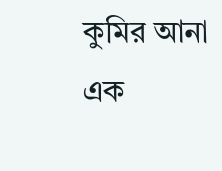কুমির আনা এক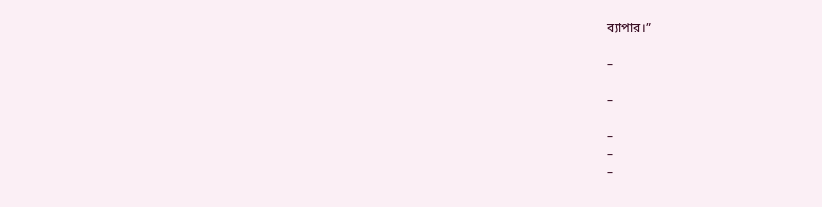ব্যাপার।”

–

–

–
–
–